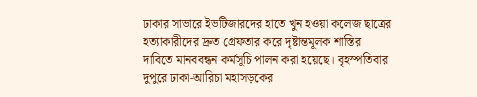ঢাকার সাভারে ইভটিজারদের হাতে খুন হওয়া কলেজ ছাত্রের হত্যাকারীদের দ্রুত গ্রেফতার করে দৃষ্টান্তমূলক শাস্তির দাবিতে মানববন্ধন কর্মসূচি পালন করা হয়েছে। বৃহস্পতিবার দুপুরে ঢাকা-আরিচা মহাসড়কের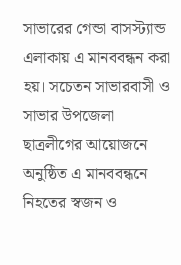সাভারের গেন্ডা বাসস্ট্যান্ড এলাকায় এ মানববন্ধন করা হয়। সচেতন সাভারবাসী ও সাভার উপজেলা ছাত্রলীগের আয়োজনে অনুষ্ঠিত এ মানববন্ধনে নিহতের স্বজন ও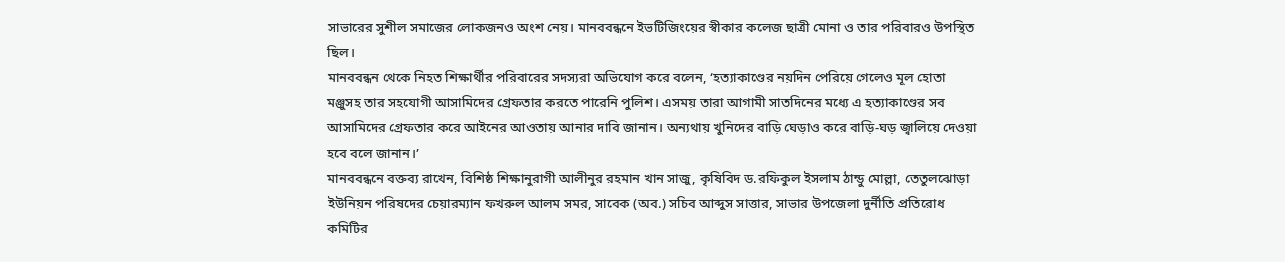সাভারের সুশীল সমাজের লোকজনও অংশ নেয়। মানববন্ধনে ইভটিজিংয়ের স্বীকার কলেজ ছাত্রী মোনা ও তার পরিবারও উপস্থিত ছিল।
মানববন্ধন থেকে নিহত শিক্ষার্থীর পরিবারের সদস্যরা অভিযোগ করে বলেন, ‘হত্যাকাণ্ডের নয়দিন পেরিয়ে গেলেও মূল হোতা মঞ্জুসহ তার সহযোগী আসামিদের গ্রেফতার করতে পারেনি পুলিশ। এসময় তারা আগামী সাতদিনের মধ্যে এ হত্যাকাণ্ডের সব আসামিদের গ্রেফতার করে আইনের আওতায় আনার দাবি জানান। অন্যথায় খুনিদের বাড়ি ঘেড়াও করে বাড়ি-ঘড় জ্বালিয়ে দেওয়া হবে বলে জানান।’
মানববন্ধনে বক্তব্য রাখেন, বিশিষ্ঠ শিক্ষানুরাগী আলীনুর রহমান খান সাজু, কৃষিবিদ ড.রফিকুল ইসলাম ঠান্ডু মোল্লা, তেতুলঝোড়া ইউনিয়ন পরিষদের চেয়ারম্যান ফখরুল আলম সমর, সাবেক (অব.) সচিব আব্দুস সাত্তার, সাভার উপজেলা দুর্নীতি প্রতিরোধ কমিটির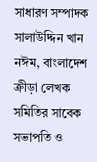সাধারণ সম্পাদক সালাউদ্দিন খান নঈম, বাংলাদেশ ক্রীড়া লেখক সমিতির সাবেক সভাপতি ও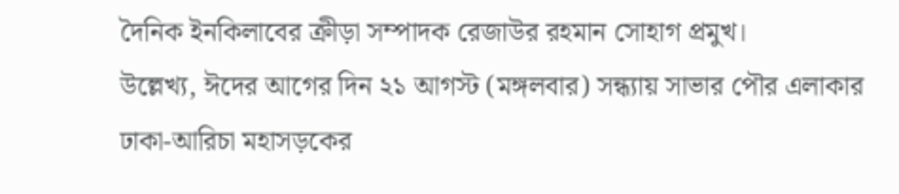দৈনিক ইনকিলাবের ক্রীড়া সম্পাদক রেজাউর রহমান সোহাগ প্রমুখ।
উল্লেখ্য, ঈদের আগের দিন ২১ আগস্ট (মঙ্গলবার) সন্ধ্যায় সাভার পৌর এলাকার ঢাকা-আরিচা মহাসড়কের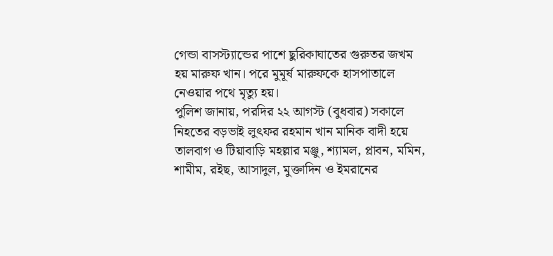গেন্ডা বাসস্ট্যান্ডের পাশে ছুরিকাঘাতের গুরুতর জখম হয় মারুফ খান। পরে মুমূর্ষ মারুফকে হাসপাতালে নেওয়ার পথে মৃত্যু হয়।
পুলিশ জানায়, পরদির ২২ আগস্ট (বুধবার) সকালে নিহতের বড়ভাই লুৎফর রহমান খান মানিক বাদী হয়ে তালবাগ ও টিয়াবাড়ি মহল্লার মঞ্জু, শ্যামল, প্লাবন, মমিন, শামীম, রইছ, আসাদুল, মুক্তাদিন ও ইমরানের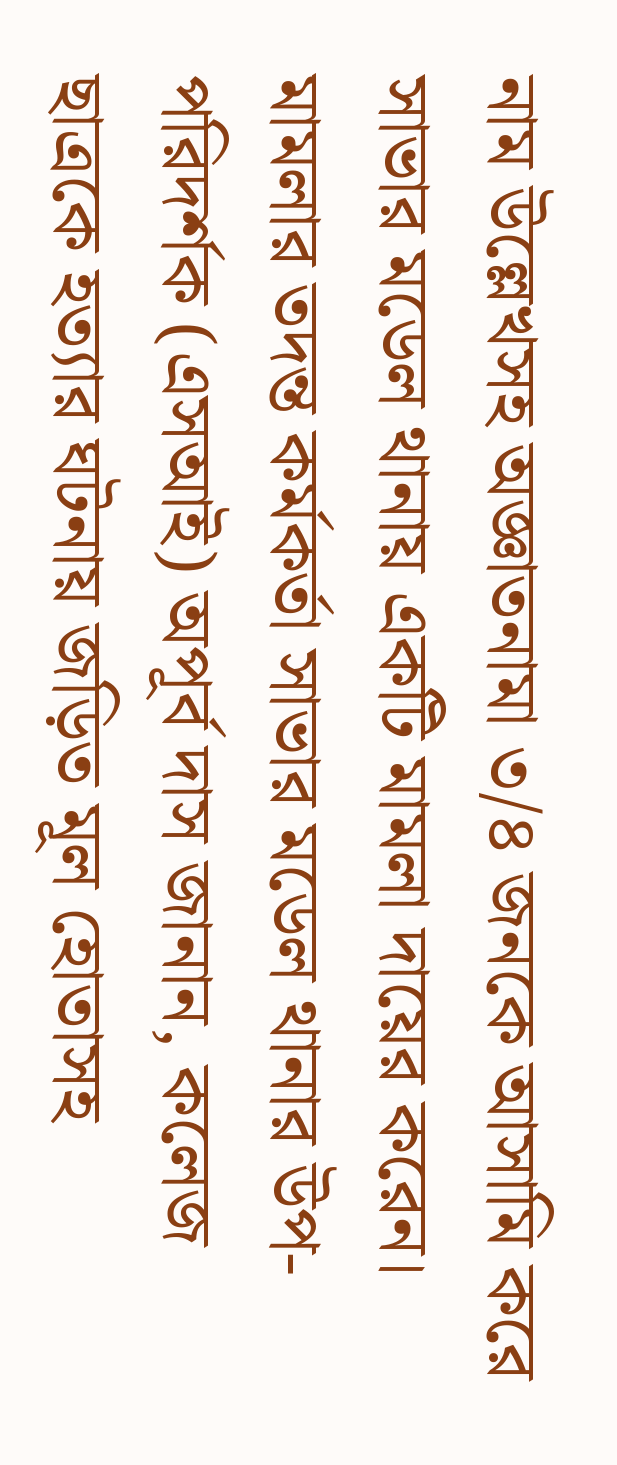নাম উল্লেখসহ অজ্ঞাতনামা ৩/৪ জনকে আসামি করে সাভার মডেল থানায় একটি মামলা দায়ের করেন।
মামলার তদন্ত কর্মকর্তা সাভার মডেল থানার উপ-পরিদর্শক (এসআই) অপূর্ব দাস জানান, কলেজ ছাত্রকে হত্যার ঘটনায় জড়িত মূল হোতাসহ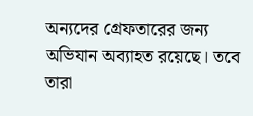অন্যদের গ্রেফতারের জন্য অভিযান অব্যাহত রয়েছে। তবে তারা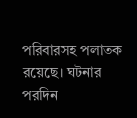পরিবারসহ পলাতক রয়েছে। ঘটনার পরদিন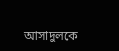আসাদুলকে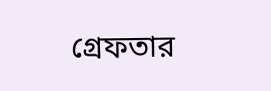গ্রেফতার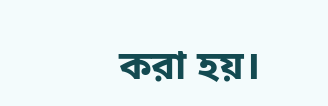করা হয়।